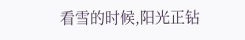看雪的时候,阳光正钻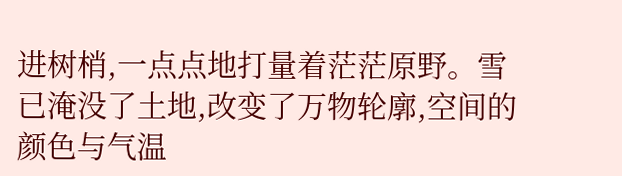进树梢,一点点地打量着茫茫原野。雪已淹没了土地,改变了万物轮廓,空间的颜色与气温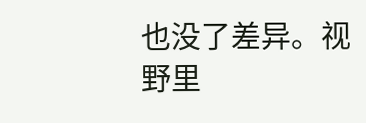也没了差异。视野里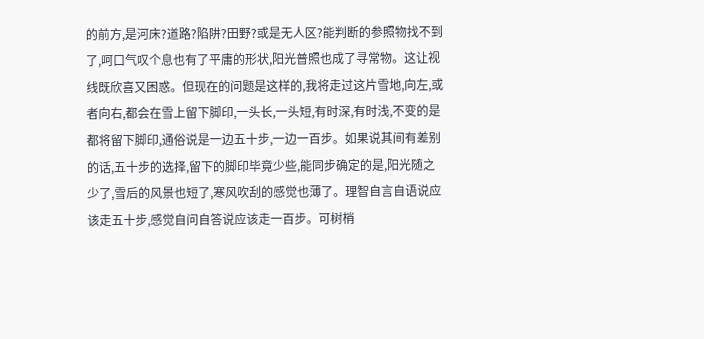的前方,是河床?道路?陷阱?田野?或是无人区?能判断的参照物找不到了,呵口气叹个息也有了平庸的形状,阳光普照也成了寻常物。这让视线既欣喜又困惑。但现在的问题是这样的,我将走过这片雪地,向左,或者向右,都会在雪上留下脚印,一头长,一头短,有时深,有时浅,不变的是都将留下脚印,通俗说是一边五十步,一边一百步。如果说其间有差别的话,五十步的选择,留下的脚印毕竟少些,能同步确定的是,阳光随之少了,雪后的风景也短了,寒风吹刮的感觉也薄了。理智自言自语说应该走五十步,感觉自问自答说应该走一百步。可树梢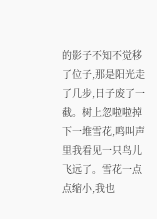的影子不知不觉移了位子,那是阳光走了几步,日子废了一截。树上忽啦啦掉下一堆雪花,鸣叫声里我看见一只鸟儿飞远了。雪花一点点缩小,我也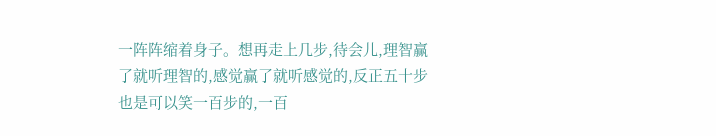一阵阵缩着身子。想再走上几步,待会儿,理智赢了就听理智的,感觉赢了就听感觉的,反正五十步也是可以笑一百步的,一百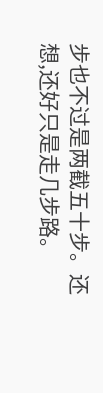步也不过是两截五十步。还想,还好只是走几步路。